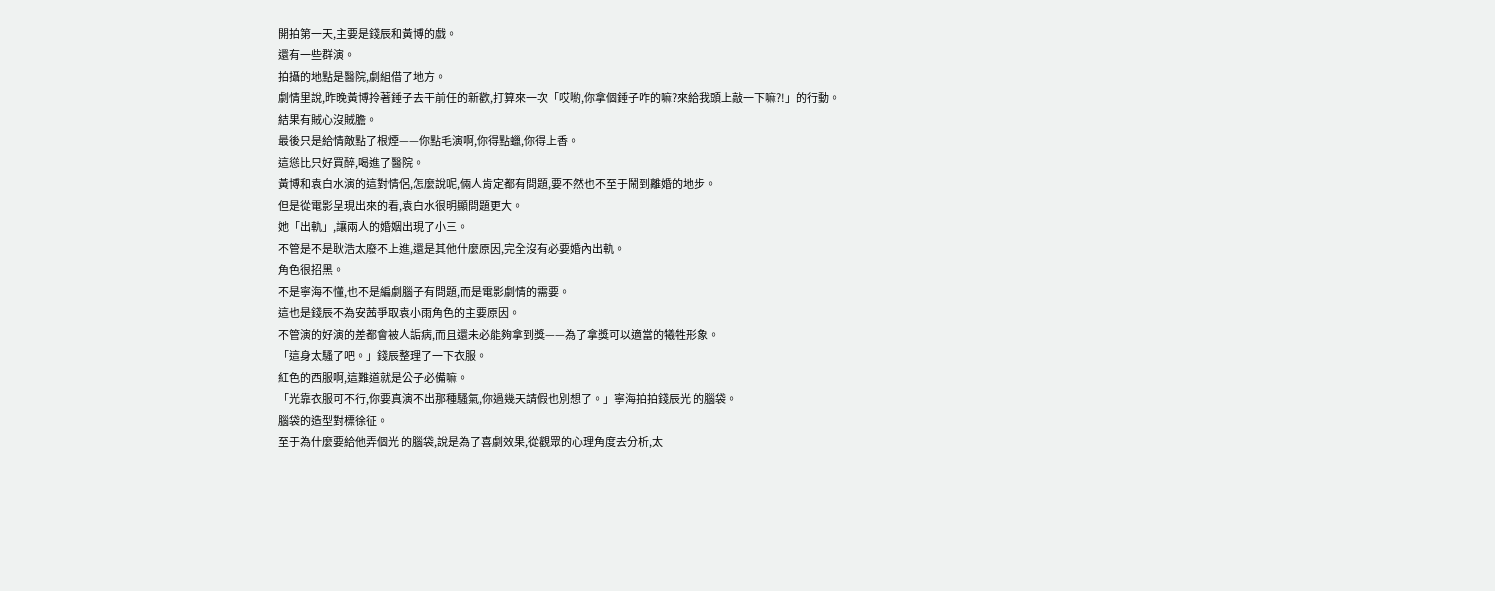開拍第一天,主要是錢辰和黃博的戲。
還有一些群演。
拍攝的地點是醫院,劇組借了地方。
劇情里說,昨晚黃博拎著錘子去干前任的新歡,打算來一次「哎喲,你拿個錘子咋的嘛?來給我頭上敲一下嘛?!」的行動。
結果有賊心沒賊膽。
最後只是給情敵點了根煙——你點毛演啊,你得點蠟,你得上香。
這慫比只好買醉,喝進了醫院。
黃博和袁白水演的這對情侶,怎麼說呢,倆人肯定都有問題,要不然也不至于鬧到離婚的地步。
但是從電影呈現出來的看,袁白水很明顯問題更大。
她「出軌」,讓兩人的婚姻出現了小三。
不管是不是耿浩太廢不上進,還是其他什麼原因,完全沒有必要婚內出軌。
角色很招黑。
不是寧海不懂,也不是編劇腦子有問題,而是電影劇情的需要。
這也是錢辰不為安茜爭取袁小雨角色的主要原因。
不管演的好演的差都會被人詬病,而且還未必能夠拿到獎——為了拿獎可以適當的犧牲形象。
「這身太騷了吧。」錢辰整理了一下衣服。
紅色的西服啊,這難道就是公子必備嘛。
「光靠衣服可不行,你要真演不出那種騷氣,你過幾天請假也別想了。」寧海拍拍錢辰光 的腦袋。
腦袋的造型對標徐征。
至于為什麼要給他弄個光 的腦袋,說是為了喜劇效果,從觀眾的心理角度去分析,太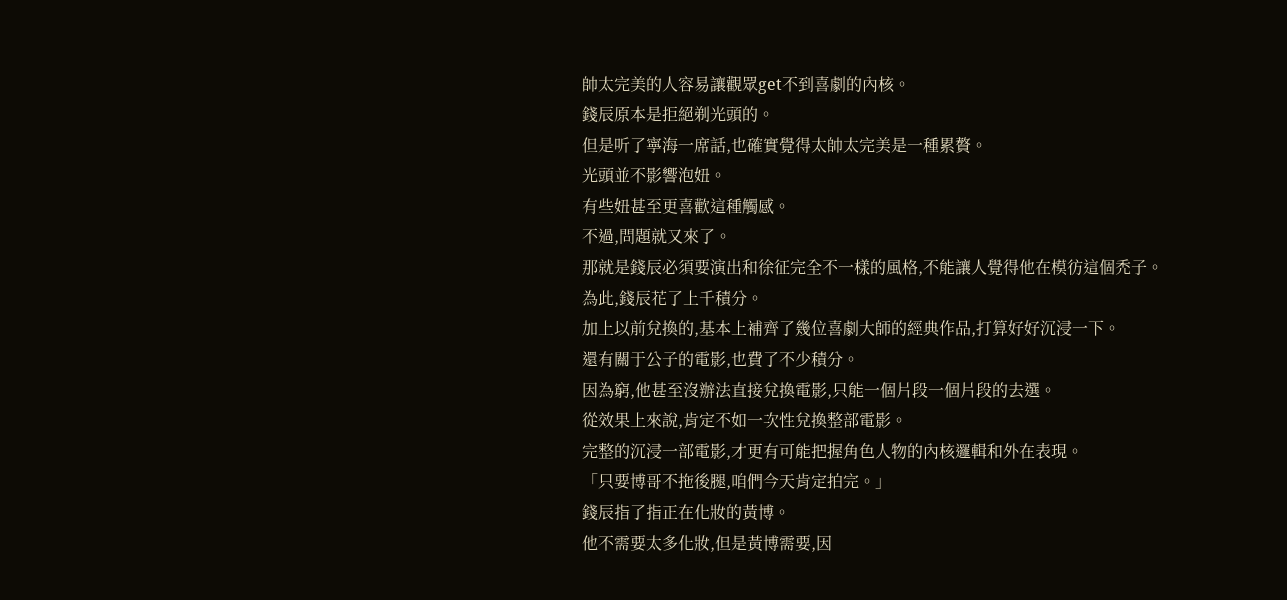帥太完美的人容易讓觀眾get不到喜劇的內核。
錢辰原本是拒絕剃光頭的。
但是听了寧海一席話,也確實覺得太帥太完美是一種累贅。
光頭並不影響泡妞。
有些妞甚至更喜歡這種觸感。
不過,問題就又來了。
那就是錢辰必須要演出和徐征完全不一樣的風格,不能讓人覺得他在模彷這個禿子。
為此,錢辰花了上千積分。
加上以前兌換的,基本上補齊了幾位喜劇大師的經典作品,打算好好沉浸一下。
還有關于公子的電影,也費了不少積分。
因為窮,他甚至沒辦法直接兌換電影,只能一個片段一個片段的去選。
從效果上來說,肯定不如一次性兌換整部電影。
完整的沉浸一部電影,才更有可能把握角色人物的內核邏輯和外在表現。
「只要博哥不拖後腿,咱們今天肯定拍完。」
錢辰指了指正在化妝的黃博。
他不需要太多化妝,但是黃博需要,因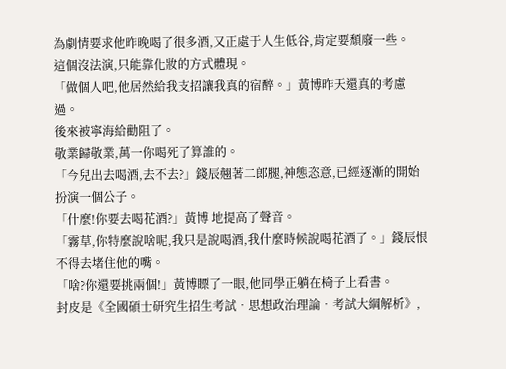為劇情要求他昨晚喝了很多酒,又正處于人生低谷,肯定要頹廢一些。
這個沒法演,只能靠化妝的方式體現。
「做個人吧,他居然給我支招讓我真的宿醉。」黃博昨天還真的考慮過。
後來被寧海給勸阻了。
敬業歸敬業,萬一你喝死了算誰的。
「今兒出去喝酒,去不去?」錢辰翹著二郎腿,神態恣意,已經逐漸的開始扮演一個公子。
「什麼!你要去喝花酒?」黃博 地提高了聲音。
「霧草,你特麼說啥呢,我只是說喝酒,我什麼時候說喝花酒了。」錢辰恨不得去堵住他的嘴。
「啥?你還要挑兩個!」黃博瞟了一眼,他同學正躺在椅子上看書。
封皮是《全國碩士研究生招生考試•思想政治理論•考試大綱解析》,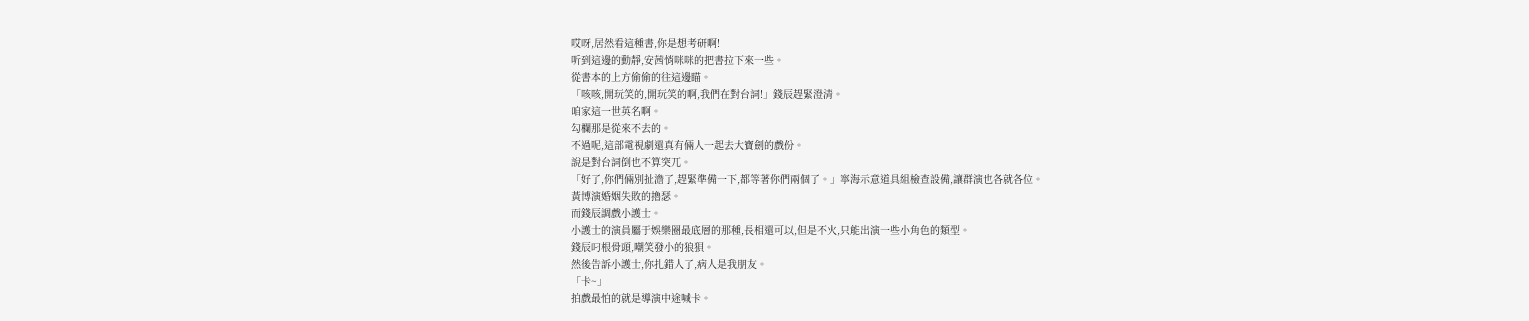哎呀,居然看這種書,你是想考研啊!
听到這邊的動靜,安茜悄咪咪的把書拉下來一些。
從書本的上方偷偷的往這邊瞄。
「咳咳,開玩笑的,開玩笑的啊,我們在對台詞!」錢辰趕緊澄清。
咱家這一世英名啊。
勾欄那是從來不去的。
不過呢,這部電視劇還真有倆人一起去大寶劍的戲份。
說是對台詞倒也不算突兀。
「好了,你們倆別扯澹了,趕緊準備一下,都等著你們兩個了。」寧海示意道具組檢查設備,讓群演也各就各位。
黃博演婚姻失敗的擼瑟。
而錢辰調戲小護士。
小護士的演員屬于娛樂圈最底層的那種,長相還可以,但是不火,只能出演一些小角色的類型。
錢辰叼根骨頭,嘲笑發小的狼狽。
然後告訴小護士,你扎錯人了,病人是我朋友。
「卡~」
拍戲最怕的就是導演中途喊卡。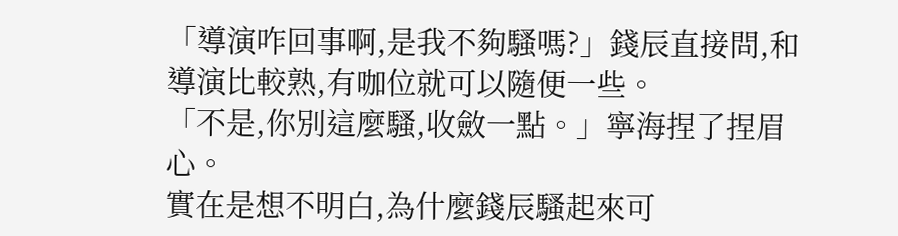「導演咋回事啊,是我不夠騷嗎?」錢辰直接問,和導演比較熟,有咖位就可以隨便一些。
「不是,你別這麼騷,收斂一點。」寧海捏了捏眉心。
實在是想不明白,為什麼錢辰騷起來可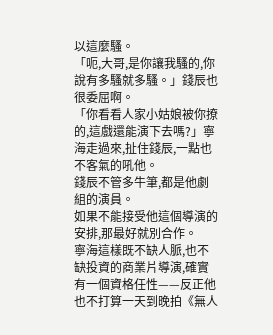以這麼騷。
「呃,大哥,是你讓我騷的,你說有多騷就多騷。」錢辰也很委屈啊。
「你看看人家小姑娘被你撩的,這戲還能演下去嗎?」寧海走過來,扯住錢辰,一點也不客氣的吼他。
錢辰不管多牛筆,都是他劇組的演員。
如果不能接受他這個導演的安排,那最好就別合作。
寧海這樣既不缺人脈,也不缺投資的商業片導演,確實有一個資格任性——反正他也不打算一天到晚拍《無人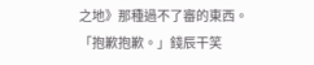之地》那種過不了審的東西。
「抱歉抱歉。」錢辰干笑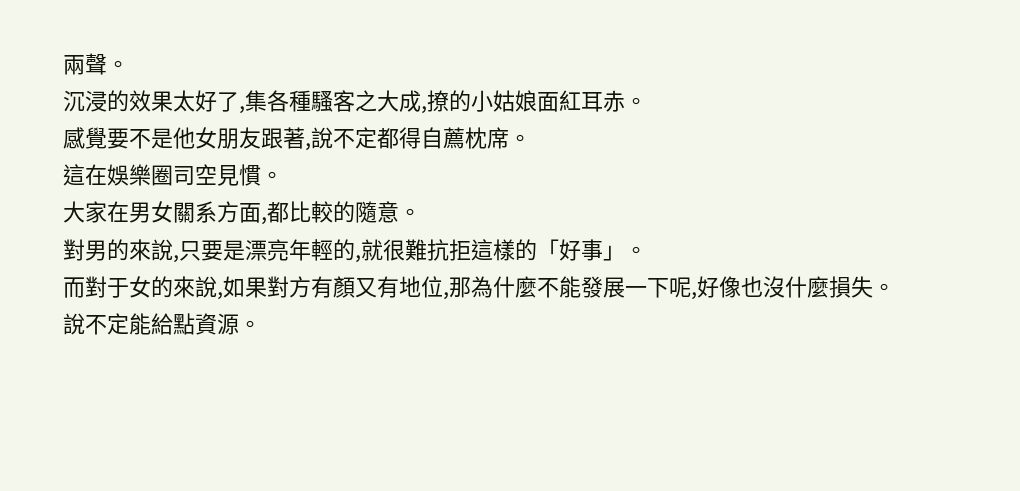兩聲。
沉浸的效果太好了,集各種騷客之大成,撩的小姑娘面紅耳赤。
感覺要不是他女朋友跟著,說不定都得自薦枕席。
這在娛樂圈司空見慣。
大家在男女關系方面,都比較的隨意。
對男的來說,只要是漂亮年輕的,就很難抗拒這樣的「好事」。
而對于女的來說,如果對方有顏又有地位,那為什麼不能發展一下呢,好像也沒什麼損失。
說不定能給點資源。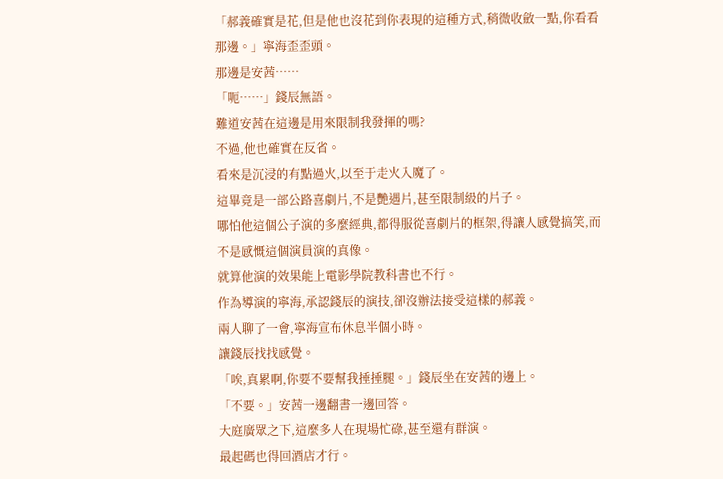「郝義確實是花,但是他也沒花到你表現的這種方式,稍微收斂一點,你看看那邊。」寧海歪歪頭。
那邊是安茜……
「呃……」錢辰無語。
難道安茜在這邊是用來限制我發揮的嗎?
不過,他也確實在反省。
看來是沉浸的有點過火,以至于走火入魔了。
這畢竟是一部公路喜劇片,不是艷遇片,甚至限制級的片子。
哪怕他這個公子演的多麼經典,都得服從喜劇片的框架,得讓人感覺搞笑,而不是感慨這個演員演的真像。
就算他演的效果能上電影學院教科書也不行。
作為導演的寧海,承認錢辰的演技,卻沒辦法接受這樣的郝義。
兩人聊了一會,寧海宣布休息半個小時。
讓錢辰找找感覺。
「唉,真累啊,你要不要幫我捶捶腿。」錢辰坐在安茜的邊上。
「不要。」安茜一邊翻書一邊回答。
大庭廣眾之下,這麼多人在現場忙碌,甚至還有群演。
最起碼也得回酒店才行。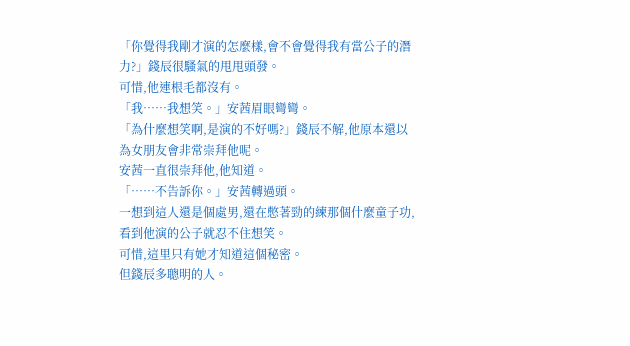「你覺得我剛才演的怎麼樣,會不會覺得我有當公子的潛力?」錢辰很騷氣的甩甩頭發。
可惜,他連根毛都沒有。
「我……我想笑。」安茜眉眼彎彎。
「為什麼想笑啊,是演的不好嗎?」錢辰不解,他原本還以為女朋友會非常崇拜他呢。
安茜一直很崇拜他,他知道。
「……不告訴你。」安茜轉過頭。
一想到這人還是個處男,還在憋著勁的練那個什麼童子功,看到他演的公子就忍不住想笑。
可惜,這里只有她才知道這個秘密。
但錢辰多聰明的人。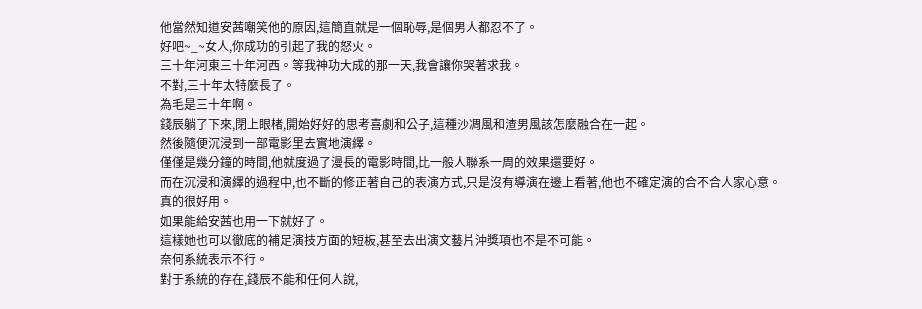他當然知道安茜嘲笑他的原因,這簡直就是一個恥辱,是個男人都忍不了。
好吧~_~女人,你成功的引起了我的怒火。
三十年河東三十年河西。等我神功大成的那一天,我會讓你哭著求我。
不對,三十年太特麼長了。
為毛是三十年啊。
錢辰躺了下來,閉上眼楮,開始好好的思考喜劇和公子,這種沙凋風和渣男風該怎麼融合在一起。
然後隨便沉浸到一部電影里去實地演繹。
僅僅是幾分鐘的時間,他就度過了漫長的電影時間,比一般人聯系一周的效果還要好。
而在沉浸和演繹的過程中,也不斷的修正著自己的表演方式,只是沒有導演在邊上看著,他也不確定演的合不合人家心意。
真的很好用。
如果能給安茜也用一下就好了。
這樣她也可以徹底的補足演技方面的短板,甚至去出演文藝片沖獎項也不是不可能。
奈何系統表示不行。
對于系統的存在,錢辰不能和任何人說,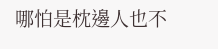哪怕是枕邊人也不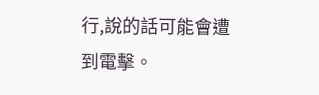行,說的話可能會遭到電擊。